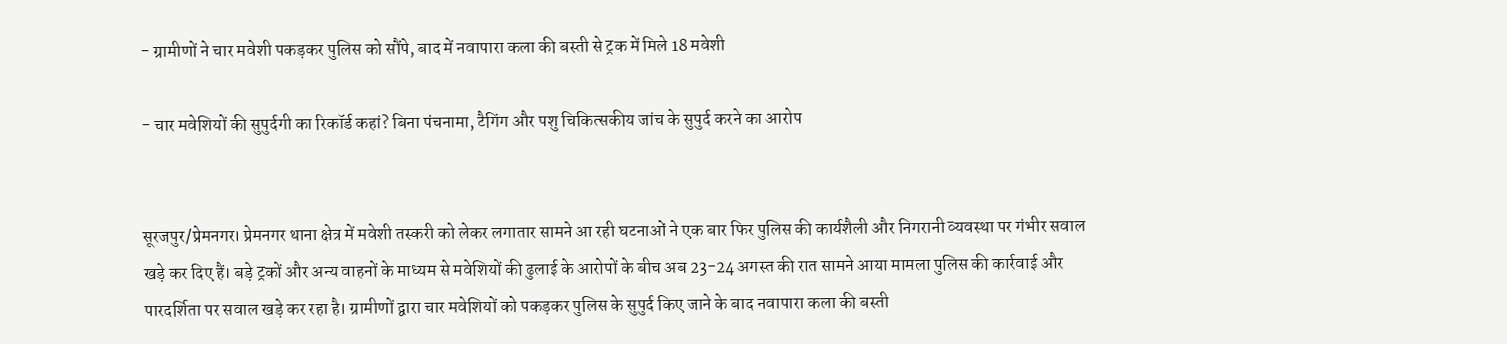- ग्रामीणों ने चार मवेशी पकड़कर पुलिस को सौंपे, बाद में नवापारा कला की बस्ती से ट्रक में मिले 18 मवेशी

- चार मवेशियों की सुपुर्दगी का रिकॉर्ड कहां? बिना पंचनामा, टैगिंग और पशु चिकित्सकीय जांच के सुपुर्द करने का आरोप


सूरजपुर/प्रेमनगर। प्रेमनगर थाना क्षेत्र में मवेशी तस्करी को लेकर लगातार सामने आ रही घटनाओं ने एक बार फिर पुलिस की कार्यशैली और निगरानी व्यवस्था पर गंभीर सवाल खड़े कर दिए हैं। बड़े ट्रकों और अन्य वाहनों के माध्यम से मवेशियों की ढुलाई के आरोपों के बीच अब 23-24 अगस्त की रात सामने आया मामला पुलिस की कार्रवाई और पारदर्शिता पर सवाल खड़े कर रहा है। ग्रामीणों द्वारा चार मवेशियों को पकड़कर पुलिस के सुपुर्द किए जाने के बाद नवापारा कला की बस्ती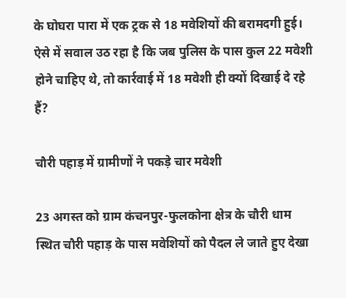के घोघरा पारा में एक ट्रक से 18 मवेशियों की बरामदगी हुई। ऐसे में सवाल उठ रहा है कि जब पुलिस के पास कुल 22 मवेशी होने चाहिए थे, तो कार्रवाई में 18 मवेशी ही क्यों दिखाई दे रहे हैं?

चौरी पहाड़ में ग्रामीणों ने पकड़े चार मवेशी

23 अगस्त को ग्राम कंचनपुर-फुलकोना क्षेत्र के चौरी धाम स्थित चौरी पहाड़ के पास मवेशियों को पैदल ले जाते हुए देखा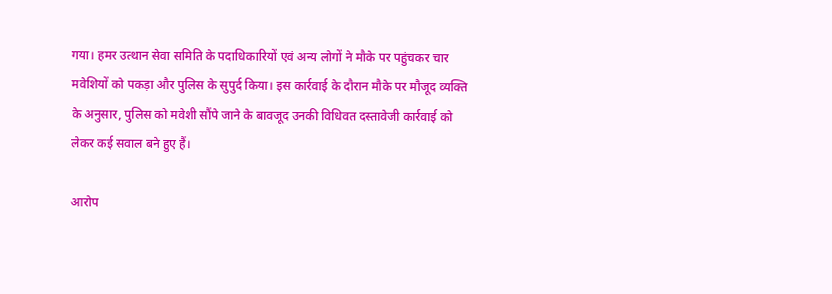गया। हमर उत्थान सेवा समिति के पदाधिकारियों एवं अन्य लोगों ने मौके पर पहुंचकर चार मवेशियों को पकड़ा और पुलिस के सुपुर्द किया। इस कार्रवाई के दौरान मौके पर मौजूद व्यक्ति के अनुसार, पुलिस को मवेशी सौंपे जाने के बावजूद उनकी विधिवत दस्तावेजी कार्रवाई को लेकर कई सवाल बने हुए हैं।

आरोप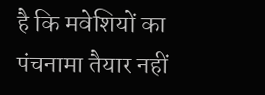है कि मवेशियों का पंचनामा तैयार नहीं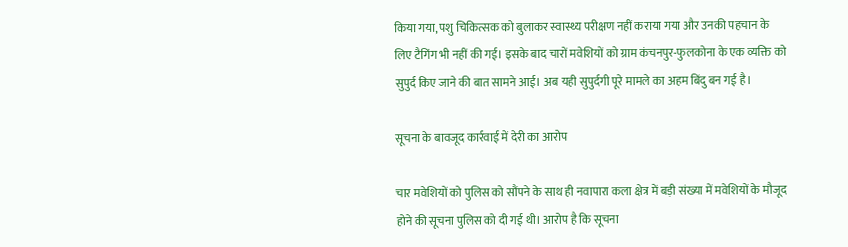किया गया, पशु चिकित्सक को बुलाकर स्वास्थ्य परीक्षण नहीं कराया गया और उनकी पहचान के लिए टैगिंग भी नहीं की गई। इसके बाद चारों मवेशियों को ग्राम कंचनपुर-फुलकोना के एक व्यक्ति को सुपुर्द किए जाने की बात सामने आई। अब यही सुपुर्दगी पूरे मामले का अहम बिंदु बन गई है।

सूचना के बावजूद कार्रवाई में देरी का आरोप

चार मवेशियों को पुलिस को सौंपने के साथ ही नवापारा कला क्षेत्र में बड़ी संख्या में मवेशियों के मौजूद होने की सूचना पुलिस को दी गई थी। आरोप है कि सूचना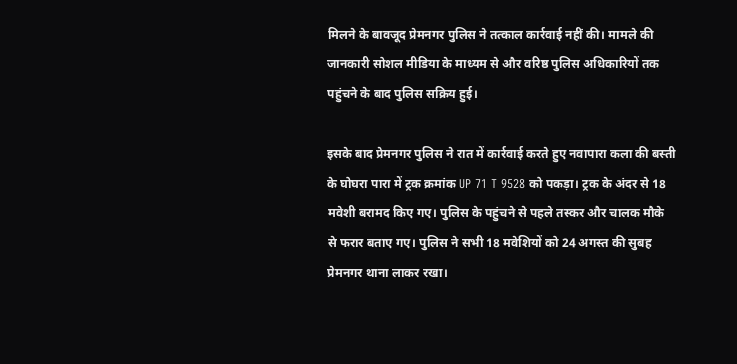मिलने के बावजूद प्रेमनगर पुलिस ने तत्काल कार्रवाई नहीं की। मामले की जानकारी सोशल मीडिया के माध्यम से और वरिष्ठ पुलिस अधिकारियों तक पहुंचने के बाद पुलिस सक्रिय हुई।

इसके बाद प्रेमनगर पुलिस ने रात में कार्रवाई करते हुए नवापारा कला की बस्ती के घोघरा पारा में ट्रक क्रमांक UP 71 T 9528 को पकड़ा। ट्रक के अंदर से 18 मवेशी बरामद किए गए। पुलिस के पहुंचने से पहले तस्कर और चालक मौके से फरार बताए गए। पुलिस ने सभी 18 मवेशियों को 24 अगस्त की सुबह प्रेमनगर थाना लाकर रखा।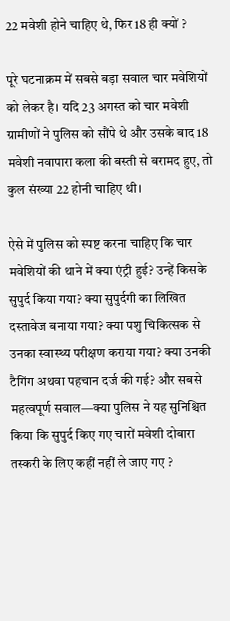22 मवेशी होने चाहिए थे, फिर 18 ही क्यों ?

पूरे घटनाक्रम में सबसे बड़ा सवाल चार मवेशियों को लेकर है। यदि 23 अगस्त को चार मवेशी ग्रामीणों ने पुलिस को सौंपे थे और उसके बाद 18 मवेशी नवापारा कला की बस्ती से बरामद हुए, तो कुल संख्या 22 होनी चाहिए थी।

ऐसे में पुलिस को स्पष्ट करना चाहिए कि चार मवेशियों की थाने में क्या एंट्री हुई? उन्हें किसके सुपुर्द किया गया? क्या सुपुर्दगी का लिखित दस्तावेज बनाया गया? क्या पशु चिकित्सक से उनका स्वास्थ्य परीक्षण कराया गया? क्या उनकी टैगिंग अथवा पहचान दर्ज की गई? और सबसे महत्वपूर्ण सवाल—क्या पुलिस ने यह सुनिश्चित किया कि सुपुर्द किए गए चारों मवेशी दोबारा तस्करी के लिए कहीं नहीं ले जाए गए ?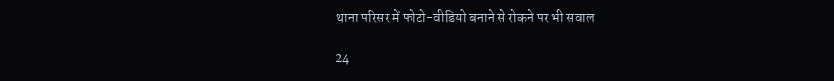थाना परिसर में फोटो-वीडियो बनाने से रोकने पर भी सवाल

24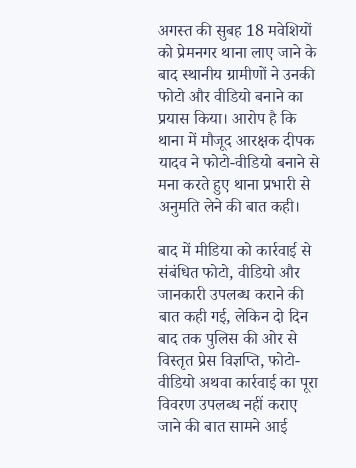अगस्त की सुबह 18 मवेशियों को प्रेमनगर थाना लाए जाने के बाद स्थानीय ग्रामीणों ने उनकी फोटो और वीडियो बनाने का प्रयास किया। आरोप है कि थाना में मौजूद आरक्षक दीपक यादव ने फोटो-वीडियो बनाने से मना करते हुए थाना प्रभारी से अनुमति लेने की बात कही।

बाद में मीडिया को कार्रवाई से संबंधित फोटो, वीडियो और जानकारी उपलब्ध कराने की बात कही गई, लेकिन दो दिन बाद तक पुलिस की ओर से विस्तृत प्रेस विज्ञप्ति, फोटो-वीडियो अथवा कार्रवाई का पूरा विवरण उपलब्ध नहीं कराए जाने की बात सामने आई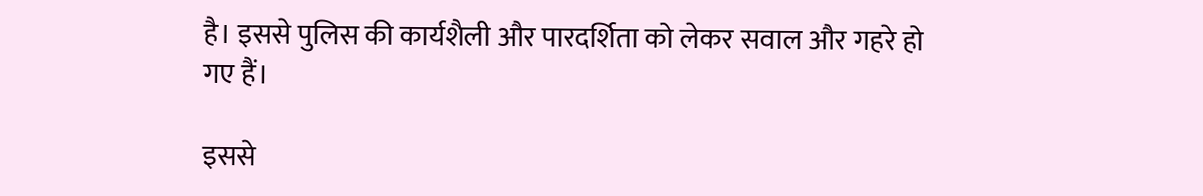है। इससे पुलिस की कार्यशैली और पारदर्शिता को लेकर सवाल और गहरे हो गए हैं।

इससे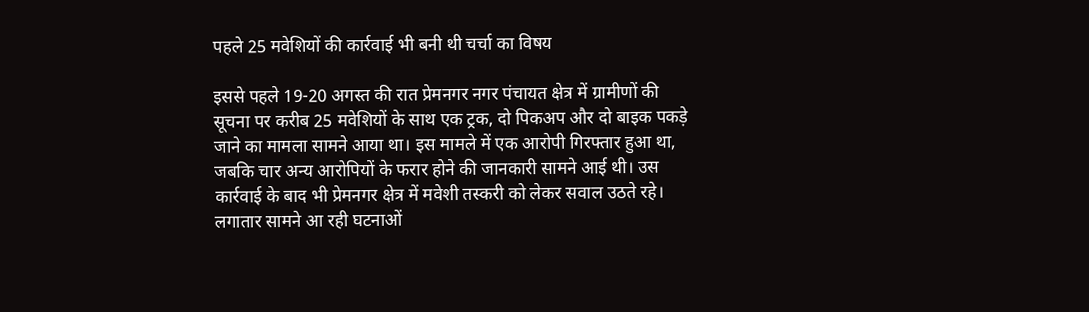पहले 25 मवेशियों की कार्रवाई भी बनी थी चर्चा का विषय

इससे पहले 19-20 अगस्त की रात प्रेमनगर नगर पंचायत क्षेत्र में ग्रामीणों की सूचना पर करीब 25 मवेशियों के साथ एक ट्रक, दो पिकअप और दो बाइक पकड़े जाने का मामला सामने आया था। इस मामले में एक आरोपी गिरफ्तार हुआ था, जबकि चार अन्य आरोपियों के फरार होने की जानकारी सामने आई थी। उस कार्रवाई के बाद भी प्रेमनगर क्षेत्र में मवेशी तस्करी को लेकर सवाल उठते रहे। लगातार सामने आ रही घटनाओं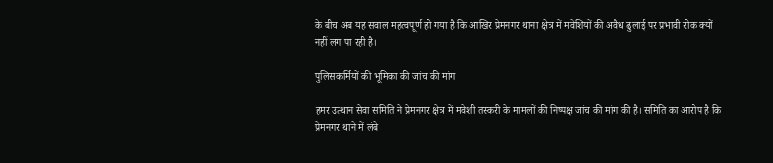के बीच अब यह सवाल महत्वपूर्ण हो गया है कि आखिर प्रेमनगर थाना क्षेत्र में मवेशियों की अवैध ढुलाई पर प्रभावी रोक क्यों नहीं लग पा रही है।

पुलिसकर्मियों की भूमिका की जांच की मांग

हमर उत्थान सेवा समिति ने प्रेमनगर क्षेत्र में मवेशी तस्करी के मामलों की निष्पक्ष जांच की मांग की है। समिति का आरोप है कि प्रेमनगर थाने में लंबे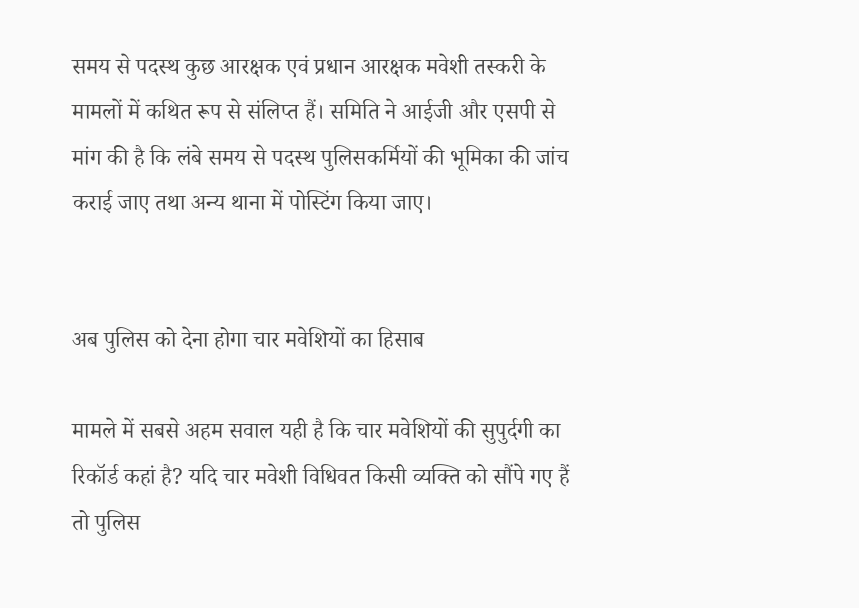समय से पदस्थ कुछ आरक्षक एवं प्रधान आरक्षक मवेशी तस्करी के मामलों में कथित रूप से संलिप्त हैं। समिति ने आईजी और एसपी से मांग की है कि लंबे समय से पदस्थ पुलिसकर्मियों की भूमिका की जांच कराई जाए तथा अन्य थाना में पोस्टिंग किया जाए।


अब पुलिस को देना होगा चार मवेशियों का हिसाब

मामले में सबसे अहम सवाल यही है कि चार मवेशियों की सुपुर्दगी का रिकॉर्ड कहां है? यदि चार मवेशी विधिवत किसी व्यक्ति को सौंपे गए हैं तो पुलिस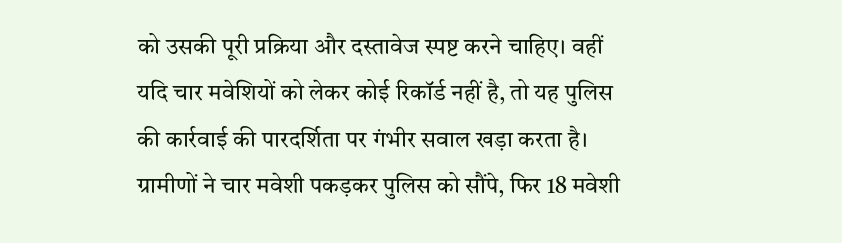को उसकी पूरी प्रक्रिया और दस्तावेज स्पष्ट करने चाहिए। वहीं यदि चार मवेशियों को लेकर कोई रिकॉर्ड नहीं है, तो यह पुलिस की कार्रवाई की पारदर्शिता पर गंभीर सवाल खड़ा करता है। ग्रामीणों ने चार मवेशी पकड़कर पुलिस को सौंपे, फिर 18 मवेशी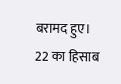बरामद हुए। 22 का हिसाब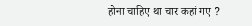होना चाहिए था चार कहां गए ?